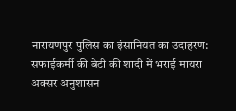नारायणपुर पुलिस का इंसानियत का उदाहरण: सफाईकर्मी की बेटी की शादी में भराई मायरा
अक्सर अनुशासन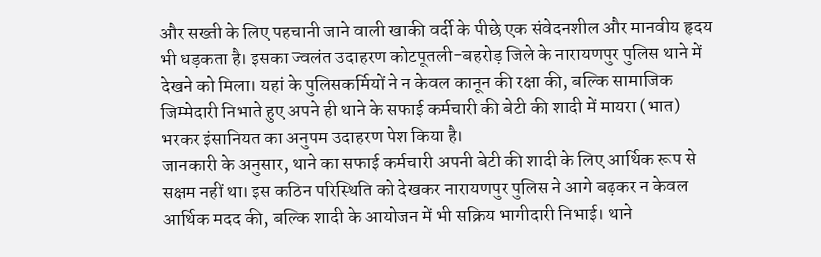और सख्ती के लिए पहचानी जाने वाली खाकी वर्दी के पीछे एक संवेदनशील और मानवीय हृदय भी धड़कता है। इसका ज्वलंत उदाहरण कोटपूतली-बहरोड़ जिले के नारायणपुर पुलिस थाने में देखने को मिला। यहां के पुलिसकर्मियों ने न केवल कानून की रक्षा की, बल्कि सामाजिक जिम्मेदारी निभाते हुए अपने ही थाने के सफाई कर्मचारी की बेटी की शादी में मायरा (भात) भरकर इंसानियत का अनुपम उदाहरण पेश किया है।
जानकारी के अनुसार, थाने का सफाई कर्मचारी अपनी बेटी की शादी के लिए आर्थिक रूप से सक्षम नहीं था। इस कठिन परिस्थिति को देखकर नारायणपुर पुलिस ने आगे बढ़कर न केवल आर्थिक मदद की, बल्कि शादी के आयोजन में भी सक्रिय भागीदारी निभाई। थाने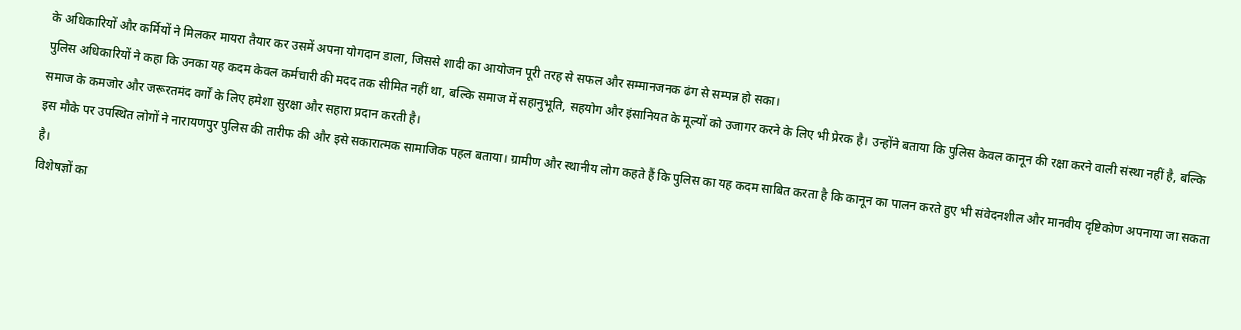के अधिकारियों और कर्मियों ने मिलकर मायरा तैयार कर उसमें अपना योगदान डाला, जिससे शादी का आयोजन पूरी तरह से सफल और सम्मानजनक ढंग से सम्पन्न हो सका।
पुलिस अधिकारियों ने कहा कि उनका यह कदम केवल कर्मचारी की मदद तक सीमित नहीं था, बल्कि समाज में सहानुभूति, सहयोग और इंसानियत के मूल्यों को उजागर करने के लिए भी प्रेरक है। उन्होंने बताया कि पुलिस केवल कानून की रक्षा करने वाली संस्था नहीं है, बल्कि समाज के कमजोर और जरूरतमंद वर्गों के लिए हमेशा सुरक्षा और सहारा प्रदान करती है।
इस मौके पर उपस्थित लोगों ने नारायणपुर पुलिस की तारीफ की और इसे सकारात्मक सामाजिक पहल बताया। ग्रामीण और स्थानीय लोग कहते हैं कि पुलिस का यह कदम साबित करता है कि कानून का पालन करते हुए भी संवेदनशील और मानवीय दृष्टिकोण अपनाया जा सकता है।
विशेषज्ञों का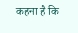कहना है कि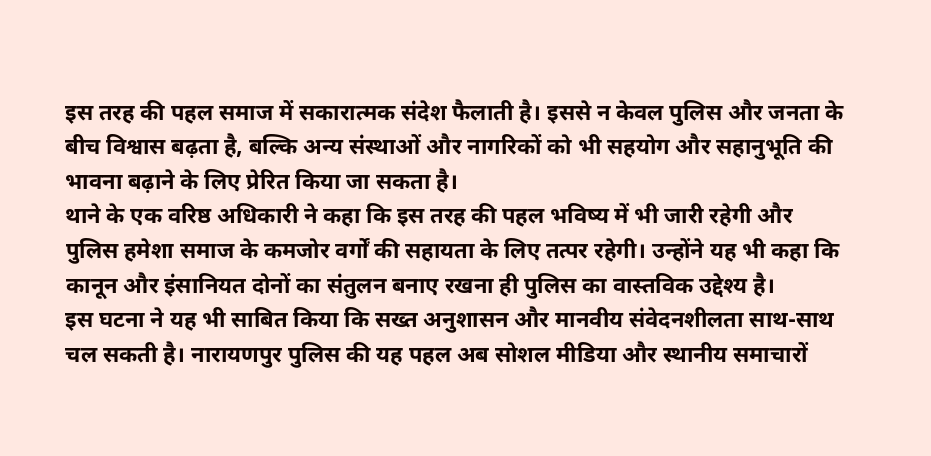इस तरह की पहल समाज में सकारात्मक संदेश फैलाती है। इससे न केवल पुलिस और जनता के बीच विश्वास बढ़ता है, बल्कि अन्य संस्थाओं और नागरिकों को भी सहयोग और सहानुभूति की भावना बढ़ाने के लिए प्रेरित किया जा सकता है।
थाने के एक वरिष्ठ अधिकारी ने कहा कि इस तरह की पहल भविष्य में भी जारी रहेगी और पुलिस हमेशा समाज के कमजोर वर्गों की सहायता के लिए तत्पर रहेगी। उन्होंने यह भी कहा कि कानून और इंसानियत दोनों का संतुलन बनाए रखना ही पुलिस का वास्तविक उद्देश्य है।
इस घटना ने यह भी साबित किया कि सख्त अनुशासन और मानवीय संवेदनशीलता साथ-साथ चल सकती है। नारायणपुर पुलिस की यह पहल अब सोशल मीडिया और स्थानीय समाचारों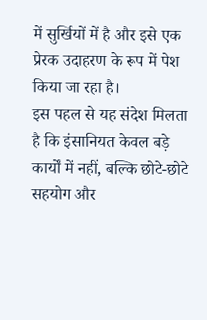में सुर्खियों में है और इसे एक प्रेरक उदाहरण के रूप में पेश किया जा रहा है।
इस पहल से यह संदेश मिलता है कि इंसानियत केवल बड़े कार्यों में नहीं, बल्कि छोटे-छोटे सहयोग और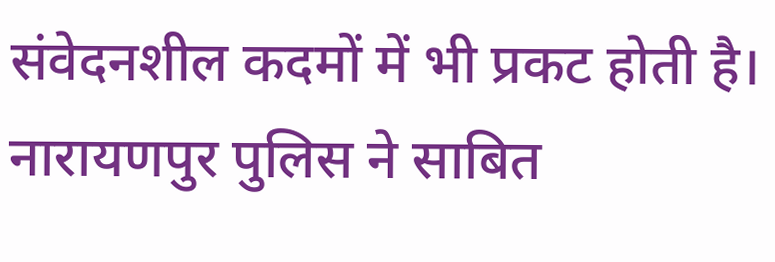संवेदनशील कदमों में भी प्रकट होती है। नारायणपुर पुलिस ने साबित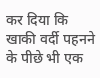कर दिया कि खाकी वर्दी पहनने के पीछे भी एक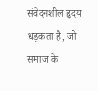संवेदनशील हृदय धड़कता है, जो समाज के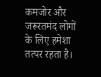कमजोर और जरूरतमंद लोगों के लिए हमेशा तत्पर रहता है।